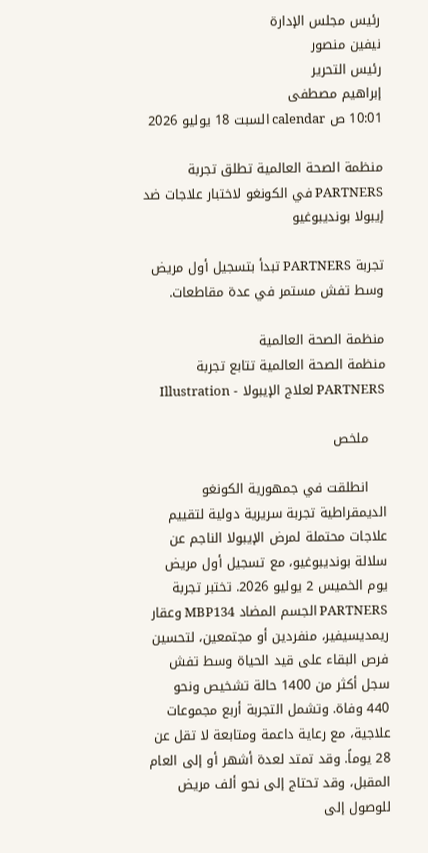رئيس مجلس الإدارة
نيفين منصور
رئيس التحرير
إبراهيم مصطفى
10:01 ص calendar السبت 18 يوليو 2026

منظمة الصحة العالمية تطلق تجربة PARTNERS في الكونغو لاختبار علاجات ضد إيبولا بونديبوغيو

تجربة PARTNERS تبدأ بتسجيل أول مريض وسط تفش مستمر في عدة مقاطعات.

منظمة الصحة العالمية
منظمة الصحة العالمية تتابع تجربة PARTNERS لعلاج الإيبولا - Illustration

    ملخص

    انطلقت في جمهورية الكونغو الديمقراطية تجربة سريرية دولية لتقييم علاجات محتملة لمرض الإيبولا الناجم عن سلالة بونديبوغيو، مع تسجيل أول مريض يوم الخميس 2 يوليو 2026. تختبر تجربة PARTNERS الجسم المضاد MBP134 وعقار ريمديسيفير، منفردين أو مجتمعين، لتحسين فرص البقاء على قيد الحياة وسط تفش سجل أكثر من 1400 حالة تشخيص ونحو 440 وفاة. وتشمل التجربة أربع مجموعات علاجية، مع رعاية داعمة ومتابعة لا تقل عن 28 يوماً. وقد تمتد لعدة أشهر أو إلى العام المقبل، وقد تحتاج إلى نحو ألف مريض للوصول إلى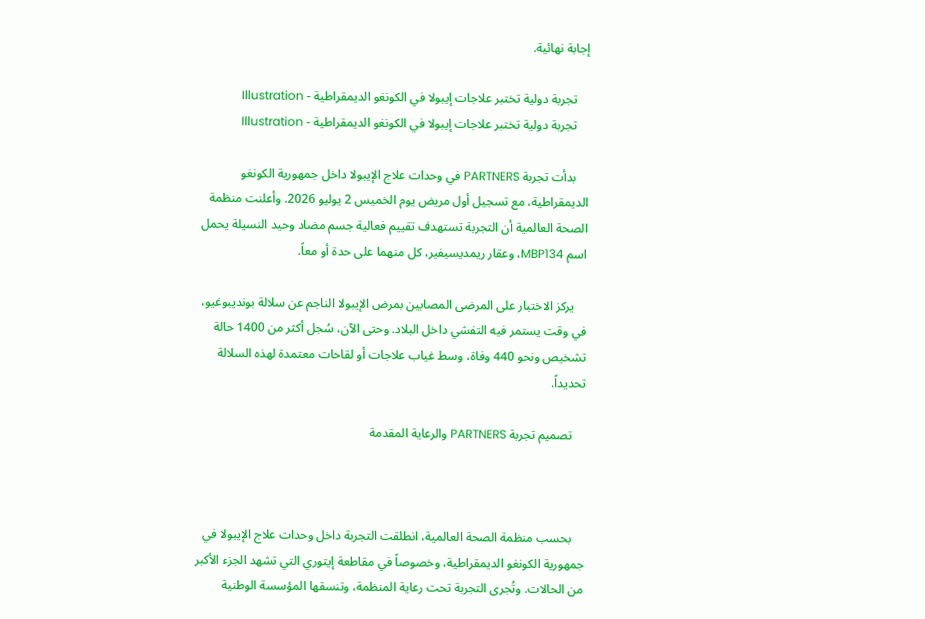إجابة نهائية.

    تجربة دولية تختبر علاجات إيبولا في الكونغو الديمقراطية - Illustration
    تجربة دولية تختبر علاجات إيبولا في الكونغو الديمقراطية - Illustration

    بدأت تجربة PARTNERS في وحدات علاج الإيبولا داخل جمهورية الكونغو الديمقراطية، مع تسجيل أول مريض يوم الخميس 2 يوليو 2026. وأعلنت منظمة الصحة العالمية أن التجربة تستهدف تقييم فعالية جسم مضاد وحيد النسيلة يحمل اسم MBP134، وعقار ريمديسيفير، كل منهما على حدة أو معاً.

    يركز الاختبار على المرضى المصابين بمرض الإيبولا الناجم عن سلالة بونديبوغيو، في وقت يستمر فيه التفشي داخل البلاد. وحتى الآن، سُجل أكثر من 1400 حالة تشخيص ونحو 440 وفاة، وسط غياب علاجات أو لقاحات معتمدة لهذه السلالة تحديداً.

    تصميم تجربة PARTNERS والرعاية المقدمة



    بحسب منظمة الصحة العالمية، انطلقت التجربة داخل وحدات علاج الإيبولا في جمهورية الكونغو الديمقراطية، وخصوصاً في مقاطعة إيتوري التي تشهد الجزء الأكبر من الحالات. وتُجرى التجربة تحت رعاية المنظمة، وتنسقها المؤسسة الوطنية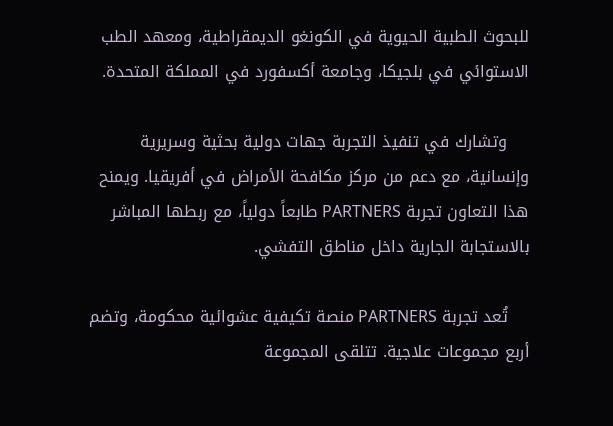للبحوث الطبية الحيوية في الكونغو الديمقراطية، ومعهد الطب الاستوائي في بلجيكا، وجامعة أكسفورد في المملكة المتحدة.

    وتشارك في تنفيذ التجربة جهات دولية بحثية وسريرية وإنسانية، مع دعم من مركز مكافحة الأمراض في أفريقيا. ويمنح هذا التعاون تجربة PARTNERS طابعاً دولياً، مع ربطها المباشر بالاستجابة الجارية داخل مناطق التفشي.

    تُعد تجربة PARTNERS منصة تكيفية عشوائية محكومة، وتضم أربع مجموعات علاجية. تتلقى المجموعة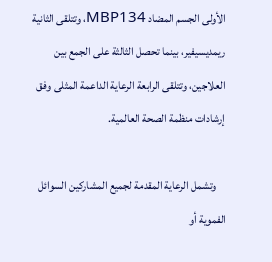الأولى الجسم المضاد MBP134، وتتلقى الثانية ريمديسيفير، بينما تحصل الثالثة على الجمع بين العلاجين، وتتلقى الرابعة الرعاية الداعمة المثلى وفق إرشادات منظمة الصحة العالمية.

    وتشمل الرعاية المقدمة لجميع المشاركين السوائل الفموية أو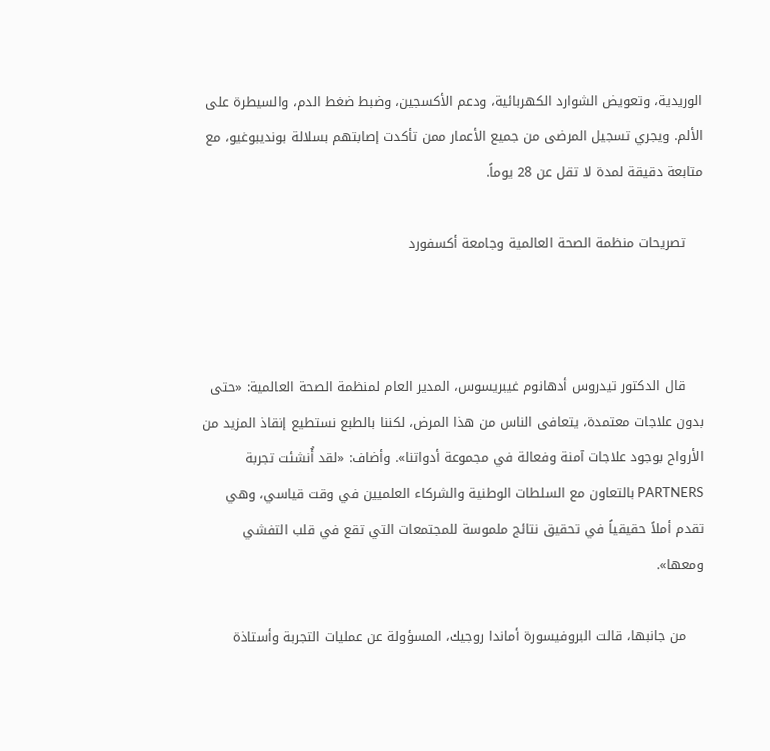الوريدية، وتعويض الشوارد الكهربائية، ودعم الأكسجين، وضبط ضغط الدم، والسيطرة على الألم. ويجري تسجيل المرضى من جميع الأعمار ممن تأكدت إصابتهم بسلالة بونديبوغيو، مع متابعة دقيقة لمدة لا تقل عن 28 يوماً.

    تصريحات منظمة الصحة العالمية وجامعة أكسفورد



    قال الدكتور تيدروس أدهانوم غيبريسوس، المدير العام لمنظمة الصحة العالمية: «حتى بدون علاجات معتمدة، يتعافى الناس من هذا المرض، لكننا بالطبع نستطيع إنقاذ المزيد من الأرواح بوجود علاجات آمنة وفعالة في مجموعة أدواتنا». وأضاف: «لقد أُنشئت تجربة PARTNERS بالتعاون مع السلطات الوطنية والشركاء العلميين في وقت قياسي، وهي تقدم أملاً حقيقياً في تحقيق نتائج ملموسة للمجتمعات التي تقع في قلب التفشي ومعها».

    من جانبها، قالت البروفيسورة أماندا روجيك، المسؤولة عن عمليات التجربة وأستاذة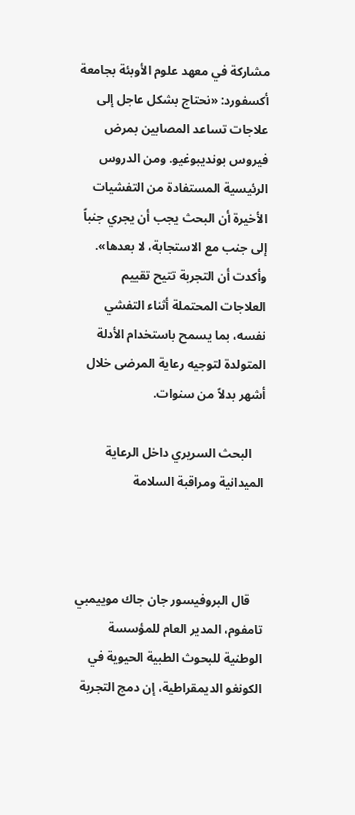مشاركة في معهد علوم الأوبئة بجامعة أكسفورد: «نحتاج بشكل عاجل إلى علاجات تساعد المصابين بمرض فيروس بونديبوغيو. ومن الدروس الرئيسية المستفادة من التفشيات الأخيرة أن البحث يجب أن يجري جنباً إلى جنب مع الاستجابة، لا بعدها». وأكدت أن التجربة تتيح تقييم العلاجات المحتملة أثناء التفشي نفسه، بما يسمح باستخدام الأدلة المتولدة لتوجيه رعاية المرضى خلال أشهر بدلاً من سنوات.

    البحث السريري داخل الرعاية الميدانية ومراقبة السلامة



    قال البروفيسور جان جاك موييمبي تامفوم، المدير العام للمؤسسة الوطنية للبحوث الطبية الحيوية في الكونغو الديمقراطية، إن دمج التجربة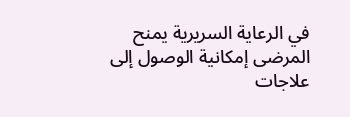في الرعاية السريرية يمنح المرضى إمكانية الوصول إلى علاجات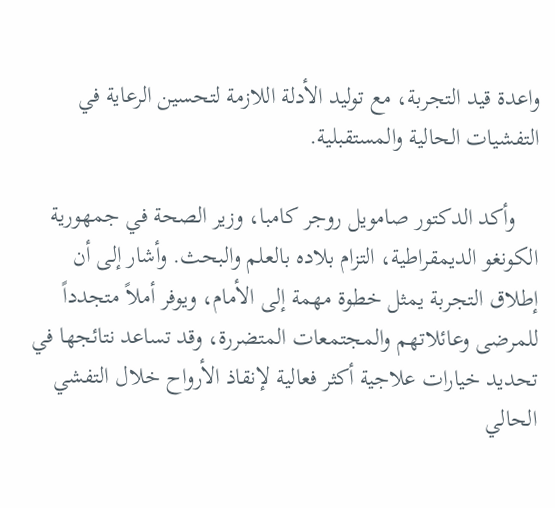واعدة قيد التجربة، مع توليد الأدلة اللازمة لتحسين الرعاية في التفشيات الحالية والمستقبلية.

    وأكد الدكتور صامويل روجر كامبا، وزير الصحة في جمهورية الكونغو الديمقراطية، التزام بلاده بالعلم والبحث. وأشار إلى أن إطلاق التجربة يمثل خطوة مهمة إلى الأمام، ويوفر أملاً متجدداً للمرضى وعائلاتهم والمجتمعات المتضررة، وقد تساعد نتائجها في تحديد خيارات علاجية أكثر فعالية لإنقاذ الأرواح خلال التفشي الحالي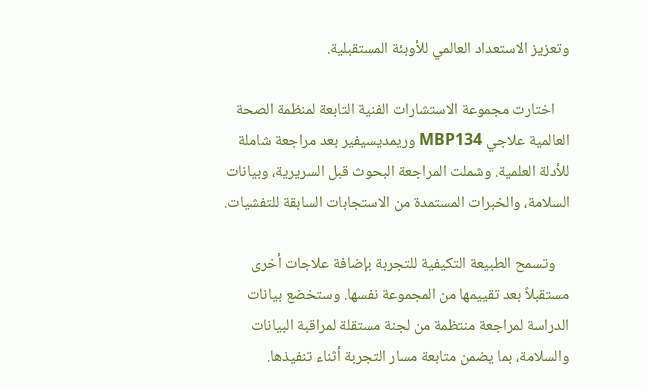وتعزيز الاستعداد العالمي للأوبئة المستقبلية.

    اختارت مجموعة الاستشارات الفنية التابعة لمنظمة الصحة العالمية علاجي MBP134 وريمديسيفير بعد مراجعة شاملة للأدلة العلمية. وشملت المراجعة البحوث قبل السريرية، وبيانات السلامة، والخبرات المستمدة من الاستجابات السابقة للتفشيات.

    وتسمح الطبيعة التكيفية للتجربة بإضافة علاجات أخرى مستقبلاً بعد تقييمها من المجموعة نفسها. وستخضع بيانات الدراسة لمراجعة منتظمة من لجنة مستقلة لمراقبة البيانات والسلامة، بما يضمن متابعة مسار التجربة أثناء تنفيذها.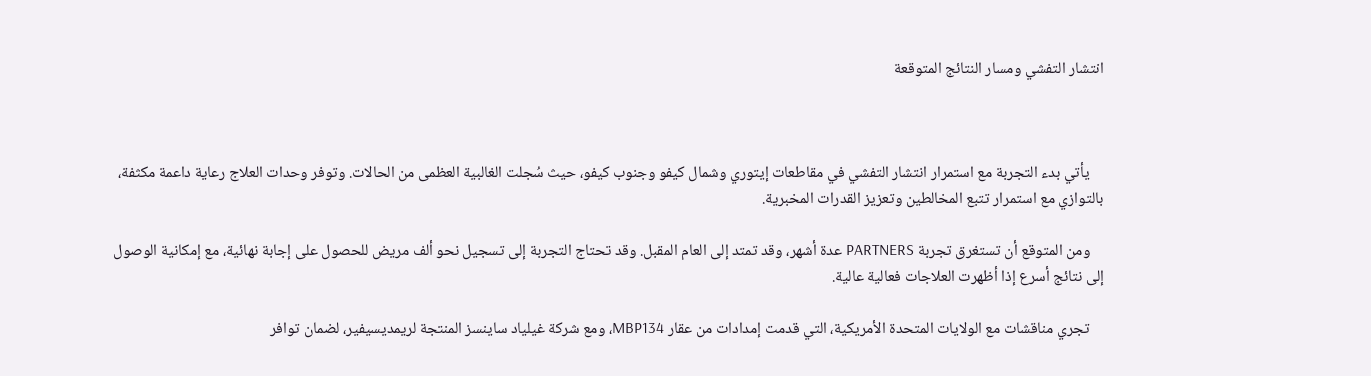انتشار التفشي ومسار النتائج المتوقعة



    يأتي بدء التجربة مع استمرار انتشار التفشي في مقاطعات إيتوري وشمال كيفو وجنوب كيفو، حيث سُجلت الغالبية العظمى من الحالات. وتوفر وحدات العلاج رعاية داعمة مكثفة، بالتوازي مع استمرار تتبع المخالطين وتعزيز القدرات المخبرية.

    ومن المتوقع أن تستغرق تجربة PARTNERS عدة أشهر، وقد تمتد إلى العام المقبل. وقد تحتاج التجربة إلى تسجيل نحو ألف مريض للحصول على إجابة نهائية، مع إمكانية الوصول إلى نتائج أسرع إذا أظهرت العلاجات فعالية عالية.

    تجري مناقشات مع الولايات المتحدة الأمريكية، التي قدمت إمدادات من عقار MBP134، ومع شركة غيلياد ساينسز المنتجة لريمديسيفير، لضمان توافر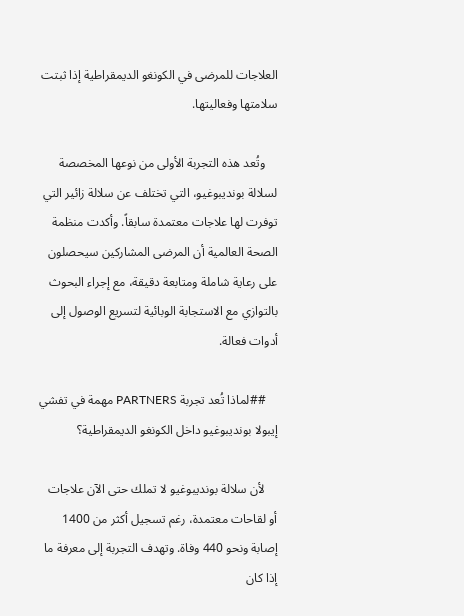العلاجات للمرضى في الكونغو الديمقراطية إذا ثبتت سلامتها وفعاليتها.

    وتُعد هذه التجربة الأولى من نوعها المخصصة لسلالة بونديبوغيو، التي تختلف عن سلالة زائير التي توفرت لها علاجات معتمدة سابقاً. وأكدت منظمة الصحة العالمية أن المرضى المشاركين سيحصلون على رعاية شاملة ومتابعة دقيقة، مع إجراء البحوث بالتوازي مع الاستجابة الوبائية لتسريع الوصول إلى أدوات فعالة.

    ##لماذا تُعد تجربة PARTNERS مهمة في تفشي إيبولا بونديبوغيو داخل الكونغو الديمقراطية؟

    لأن سلالة بونديبوغيو لا تملك حتى الآن علاجات أو لقاحات معتمدة، رغم تسجيل أكثر من 1400 إصابة ونحو 440 وفاة. وتهدف التجربة إلى معرفة ما إذا كان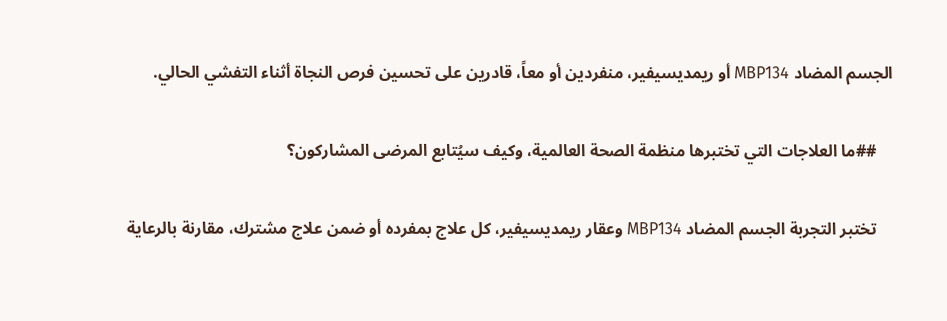الجسم المضاد MBP134 أو ريمديسيفير، منفردين أو معاً، قادرين على تحسين فرص النجاة أثناء التفشي الحالي.

    ##ما العلاجات التي تختبرها منظمة الصحة العالمية، وكيف سيُتابع المرضى المشاركون؟

    تختبر التجربة الجسم المضاد MBP134 وعقار ريمديسيفير، كل علاج بمفرده أو ضمن علاج مشترك، مقارنة بالرعاية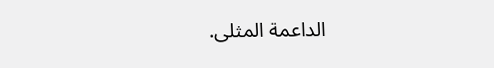الداعمة المثلى.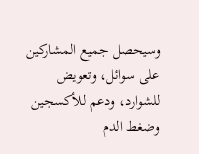وسيحصل جميع المشاركين على سوائل، وتعويض للشوارد، ودعم للأكسجين وضغط الدم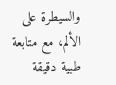والسيطرة على الألم، مع متابعة طبية دقيقة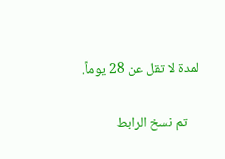لمدة لا تقل عن 28 يوماً.

    تم نسخ الرابط